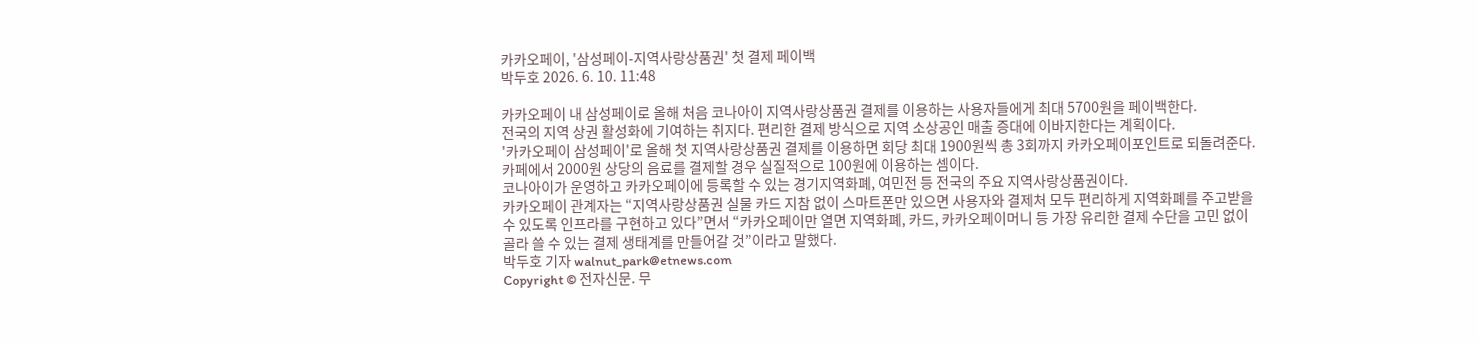카카오페이, '삼성페이-지역사랑상품권' 첫 결제 페이백
박두호 2026. 6. 10. 11:48

카카오페이 내 삼성페이로 올해 처음 코나아이 지역사랑상품권 결제를 이용하는 사용자들에게 최대 5700원을 페이백한다.
전국의 지역 상권 활성화에 기여하는 취지다. 편리한 결제 방식으로 지역 소상공인 매출 증대에 이바지한다는 계획이다.
'카카오페이 삼성페이'로 올해 첫 지역사랑상품권 결제를 이용하면 회당 최대 1900원씩 총 3회까지 카카오페이포인트로 되돌려준다. 카페에서 2000원 상당의 음료를 결제할 경우 실질적으로 100원에 이용하는 셈이다.
코나아이가 운영하고 카카오페이에 등록할 수 있는 경기지역화폐, 여민전 등 전국의 주요 지역사랑상품권이다.
카카오페이 관계자는 “지역사랑상품권 실물 카드 지참 없이 스마트폰만 있으면 사용자와 결제처 모두 편리하게 지역화폐를 주고받을 수 있도록 인프라를 구현하고 있다”면서 “카카오페이만 열면 지역화폐, 카드, 카카오페이머니 등 가장 유리한 결제 수단을 고민 없이 골라 쓸 수 있는 결제 생태계를 만들어갈 것”이라고 말했다.
박두호 기자 walnut_park@etnews.com
Copyright © 전자신문. 무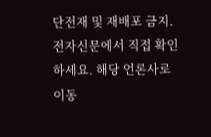단전재 및 재배포 금지.
전자신문에서 직접 확인하세요. 해당 언론사로 이동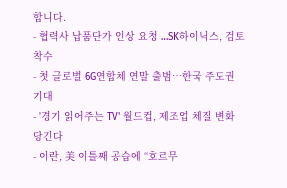합니다.
- 협력사 납품단가 인상 요청 …SK하이닉스, 검토 착수
- 첫 글로벌 6G연합체 연말 출범…한국 주도권 기대
- '경기 읽어주는 TV' 월드컵, 제조업 체질 변화 당긴다
- 이란, 美 이틀째 공습에 “호르무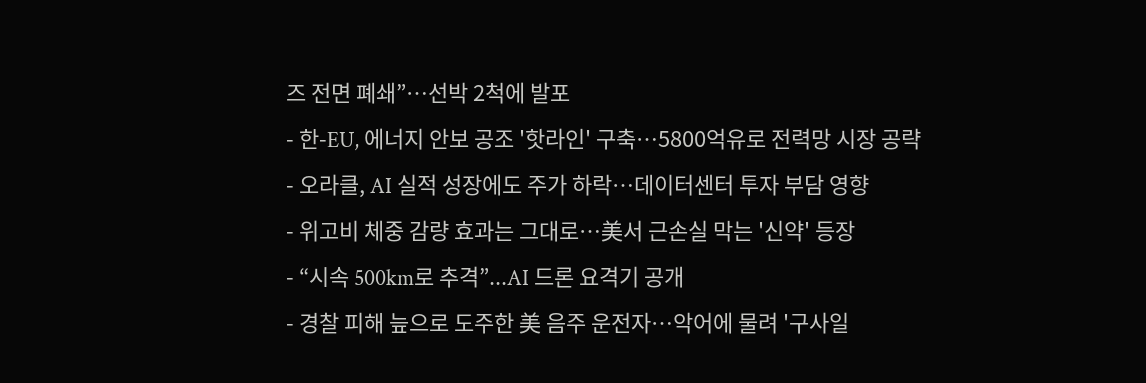즈 전면 폐쇄”…선박 2척에 발포
- 한-EU, 에너지 안보 공조 '핫라인' 구축…5800억유로 전력망 시장 공략
- 오라클, AI 실적 성장에도 주가 하락…데이터센터 투자 부담 영향
- 위고비 체중 감량 효과는 그대로…美서 근손실 막는 '신약' 등장
- “시속 500km로 추격”...AI 드론 요격기 공개
- 경찰 피해 늪으로 도주한 美 음주 운전자…악어에 물려 '구사일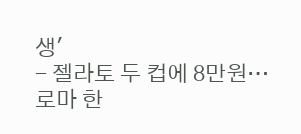생'
- 젤라토 두 컵에 8만원…로마 한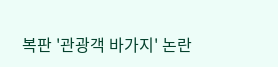복판 '관광객 바가지' 논란